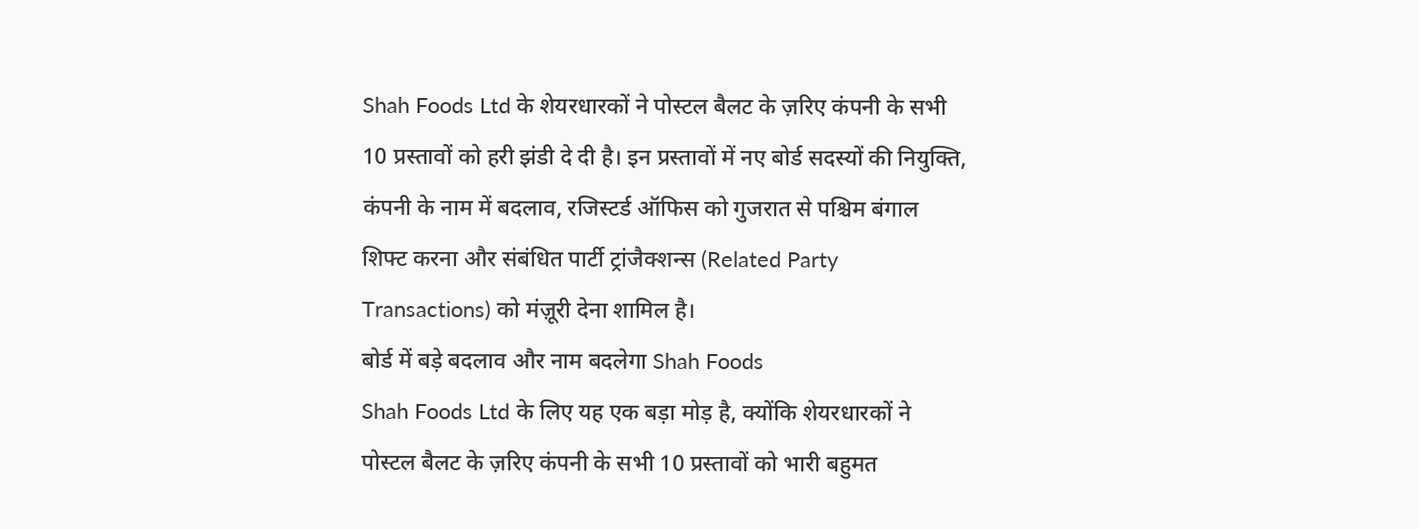Shah Foods Ltd के शेयरधारकों ने पोस्टल बैलट के ज़रिए कंपनी के सभी 10 प्रस्तावों को हरी झंडी दे दी है। इन प्रस्तावों में नए बोर्ड सदस्यों की नियुक्ति, कंपनी के नाम में बदलाव, रजिस्टर्ड ऑफिस को गुजरात से पश्चिम बंगाल शिफ्ट करना और संबंधित पार्टी ट्रांजैक्शन्स (Related Party Transactions) को मंज़ूरी देना शामिल है।
बोर्ड में बड़े बदलाव और नाम बदलेगा Shah Foods
Shah Foods Ltd के लिए यह एक बड़ा मोड़ है, क्योंकि शेयरधारकों ने पोस्टल बैलट के ज़रिए कंपनी के सभी 10 प्रस्तावों को भारी बहुमत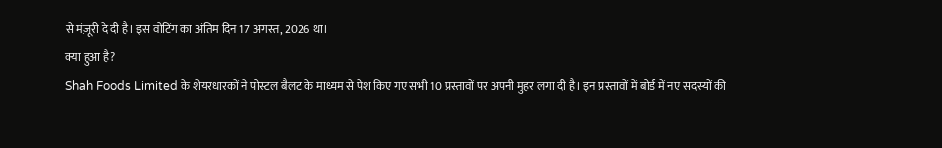से मंज़ूरी दे दी है। इस वोटिंग का अंतिम दिन 17 अगस्त, 2026 था।
क्या हुआ है?
Shah Foods Limited के शेयरधारकों ने पोस्टल बैलट के माध्यम से पेश किए गए सभी 10 प्रस्तावों पर अपनी मुहर लगा दी है। इन प्रस्तावों में बोर्ड में नए सदस्यों की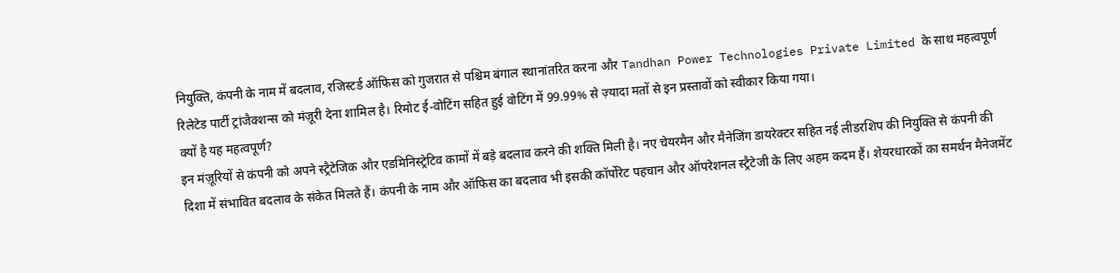नियुक्ति, कंपनी के नाम में बदलाव, रजिस्टर्ड ऑफिस को गुजरात से पश्चिम बंगाल स्थानांतरित करना और Tandhan Power Technologies Private Limited के साथ महत्वपूर्ण रिलेटेड पार्टी ट्रांजैक्शन्स को मंज़ूरी देना शामिल है। रिमोट ई-वोटिंग सहित हुई वोटिंग में 99.99% से ज़्यादा मतों से इन प्रस्तावों को स्वीकार किया गया।
क्यों है यह महत्वपूर्ण?
इन मंज़ूरियों से कंपनी को अपने स्ट्रैटेजिक और एडमिनिस्ट्रेटिव कामों में बड़े बदलाव करने की शक्ति मिली है। नए चेयरमैन और मैनेजिंग डायरेक्टर सहित नई लीडरशिप की नियुक्ति से कंपनी की दिशा में संभावित बदलाव के संकेत मिलते हैं। कंपनी के नाम और ऑफिस का बदलाव भी इसकी कॉर्पोरेट पहचान और ऑपरेशनल स्ट्रैटेजी के लिए अहम कदम हैं। शेयरधारकों का समर्थन मैनेजमेंट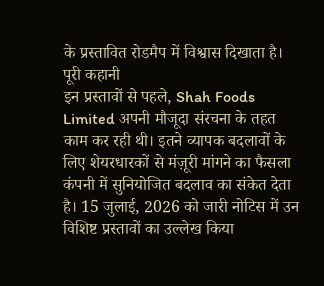के प्रस्तावित रोडमैप में विश्वास दिखाता है।
पूरी कहानी
इन प्रस्तावों से पहले, Shah Foods Limited अपनी मौजूदा संरचना के तहत काम कर रही थी। इतने व्यापक बदलावों के लिए शेयरधारकों से मंज़ूरी मांगने का फैसला कंपनी में सुनियोजित बदलाव का संकेत देता है। 15 जुलाई, 2026 को जारी नोटिस में उन विशिष्ट प्रस्तावों का उल्लेख किया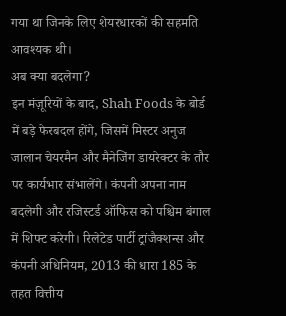गया था जिनके लिए शेयरधारकों की सहमति आवश्यक थी।
अब क्या बदलेगा?
इन मंज़ूरियों के बाद, Shah Foods के बोर्ड में बड़े फेरबदल होंगे, जिसमें मिस्टर अनुज जालान चेयरमैन और मैनेजिंग डायरेक्टर के तौर पर कार्यभार संभालेंगे। कंपनी अपना नाम बदलेगी और रजिस्टर्ड ऑफिस को पश्चिम बंगाल में शिफ्ट करेगी। रिलेटेड पार्टी ट्रांजैक्शन्स और कंपनी अधिनियम, 2013 की धारा 185 के तहत वित्तीय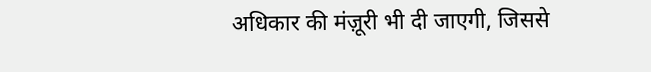अधिकार की मंज़ूरी भी दी जाएगी, जिससे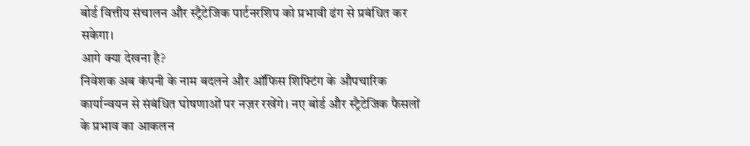बोर्ड वित्तीय संचालन और स्ट्रैटेजिक पार्टनरशिप को प्रभावी ढंग से प्रबंधित कर सकेगा।
आगे क्या देखना है?
निवेशक अब कंपनी के नाम बदलने और ऑफिस शिफ्टिंग के औपचारिक कार्यान्वयन से संबंधित घोषणाओं पर नज़र रखेंगे। नए बोर्ड और स्ट्रैटेजिक फैसलों के प्रभाव का आकलन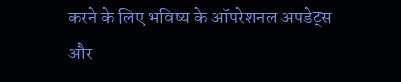करने के लिए भविष्य के ऑपरेशनल अपडेट्स और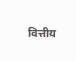वित्तीय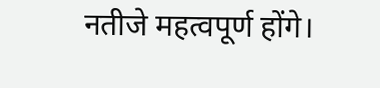नतीजे महत्वपूर्ण होंगे।